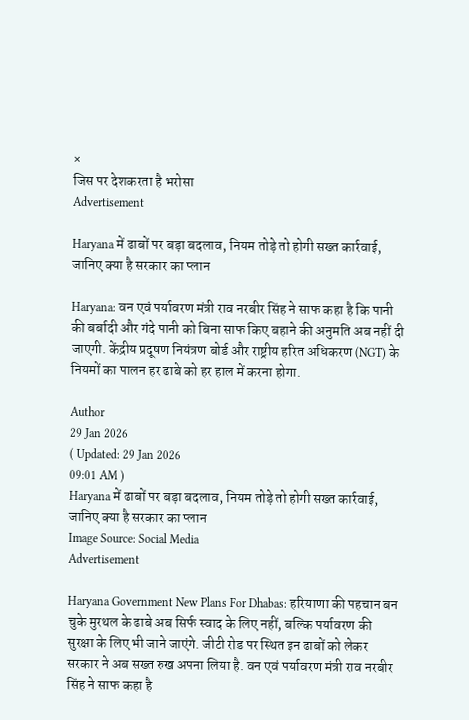×
जिस पर देशकरता है भरोसा
Advertisement

Haryana में ढाबों पर बड़ा बदलाव, नियम तोड़े तो होगी सख्त कार्रवाई, जानिए क्या है सरकार का प्लान

Haryana: वन एवं पर्यावरण मंत्री राव नरबीर सिंह ने साफ कहा है कि पानी की बर्बादी और गंदे पानी को बिना साफ किए बहाने की अनुमति अब नहीं दी जाएगी. केंद्रीय प्रदूषण नियंत्रण बोर्ड और राष्ट्रीय हरित अधिकरण (NGT) के नियमों का पालन हर ढाबे को हर हाल में करना होगा.

Author
29 Jan 2026
( Updated: 29 Jan 2026
09:01 AM )
Haryana में ढाबों पर बड़ा बदलाव, नियम तोड़े तो होगी सख्त कार्रवाई, जानिए क्या है सरकार का प्लान
Image Source: Social Media
Advertisement

Haryana Government New Plans For Dhabas: हरियाणा की पहचान बन चुके मुरथल के ढाबे अब सिर्फ स्वाद के लिए नहीं, बल्कि पर्यावरण की सुरक्षा के लिए भी जाने जाएंगे. जीटी रोड पर स्थित इन ढाबों को लेकर सरकार ने अब सख्त रुख अपना लिया है. वन एवं पर्यावरण मंत्री राव नरबीर सिंह ने साफ कहा है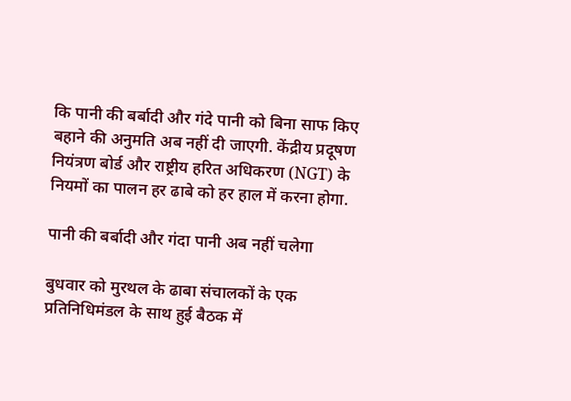कि पानी की बर्बादी और गंदे पानी को बिना साफ किए बहाने की अनुमति अब नहीं दी जाएगी. केंद्रीय प्रदूषण नियंत्रण बोर्ड और राष्ट्रीय हरित अधिकरण (NGT) के नियमों का पालन हर ढाबे को हर हाल में करना होगा.

पानी की बर्बादी और गंदा पानी अब नहीं चलेगा

बुधवार को मुरथल के ढाबा संचालकों के एक प्रतिनिधिमंडल के साथ हुई बैठक में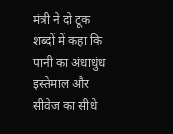मंत्री ने दो टूक शब्दों में कहा कि पानी का अंधाधुंध इस्तेमाल और सीवेज का सीधे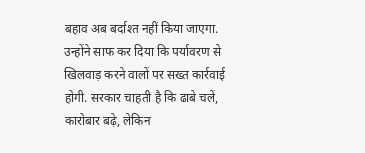बहाव अब बर्दाश्त नहीं किया जाएगा. उन्होंने साफ कर दिया कि पर्यावरण से खिलवाड़ करने वालों पर सख्त कार्रवाई होगी. सरकार चाहती है कि ढाबे चलें, कारोबार बढ़े, लेकिन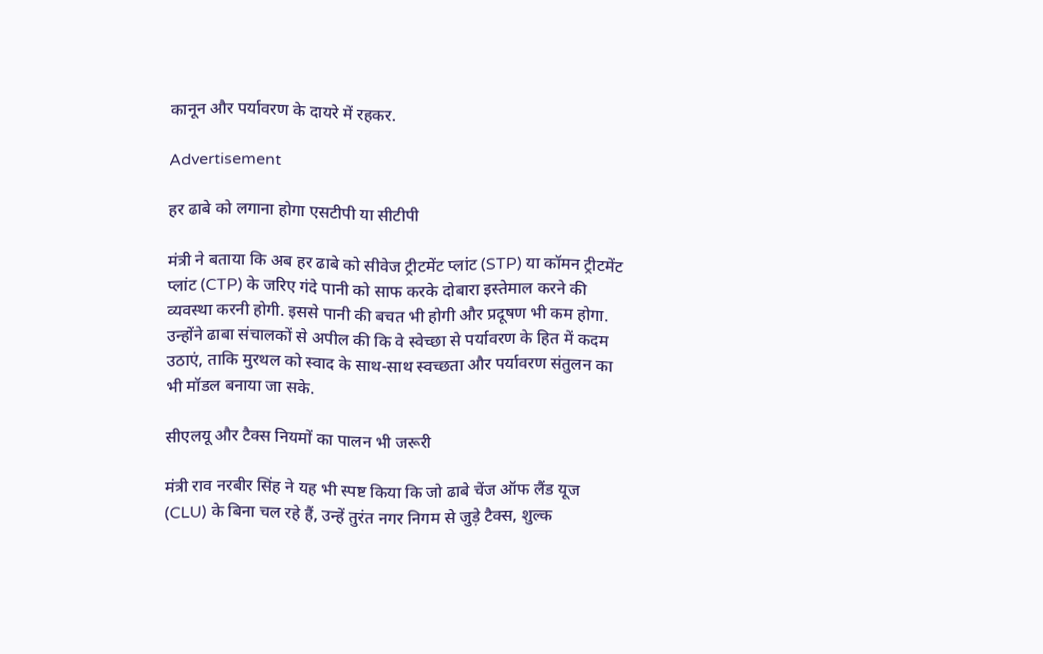कानून और पर्यावरण के दायरे में रहकर.

Advertisement

हर ढाबे को लगाना होगा एसटीपी या सीटीपी

मंत्री ने बताया कि अब हर ढाबे को सीवेज ट्रीटमेंट प्लांट (STP) या कॉमन ट्रीटमेंट प्लांट (CTP) के जरिए गंदे पानी को साफ करके दोबारा इस्तेमाल करने की व्यवस्था करनी होगी. इससे पानी की बचत भी होगी और प्रदूषण भी कम होगा. उन्होंने ढाबा संचालकों से अपील की कि वे स्वेच्छा से पर्यावरण के हित में कदम उठाएं, ताकि मुरथल को स्वाद के साथ-साथ स्वच्छता और पर्यावरण संतुलन का भी मॉडल बनाया जा सके.

सीएलयू और टैक्स नियमों का पालन भी जरूरी

मंत्री राव नरबीर सिंह ने यह भी स्पष्ट किया कि जो ढाबे चेंज ऑफ लैंड यूज (CLU) के बिना चल रहे हैं, उन्हें तुरंत नगर निगम से जुड़े टैक्स, शुल्क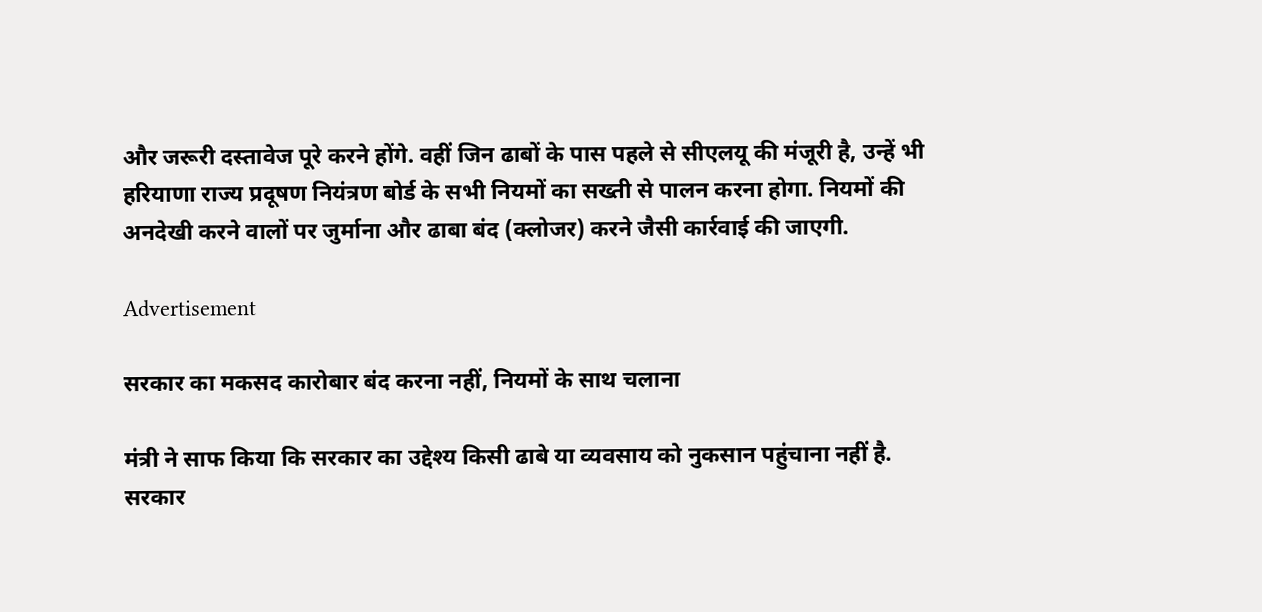और जरूरी दस्तावेज पूरे करने होंगे. वहीं जिन ढाबों के पास पहले से सीएलयू की मंजूरी है, उन्हें भी हरियाणा राज्य प्रदूषण नियंत्रण बोर्ड के सभी नियमों का सख्ती से पालन करना होगा. नियमों की अनदेखी करने वालों पर जुर्माना और ढाबा बंद (क्लोजर) करने जैसी कार्रवाई की जाएगी.

Advertisement

सरकार का मकसद कारोबार बंद करना नहीं, नियमों के साथ चलाना

मंत्री ने साफ किया कि सरकार का उद्देश्य किसी ढाबे या व्यवसाय को नुकसान पहुंचाना नहीं है. सरकार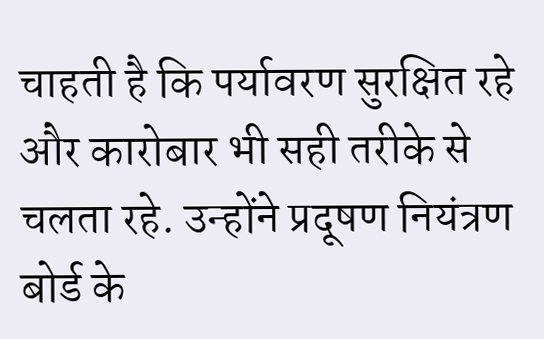चाहती है कि पर्यावरण सुरक्षित रहे और कारोबार भी सही तरीके से चलता रहे. उन्होंने प्रदूषण नियंत्रण बोर्ड के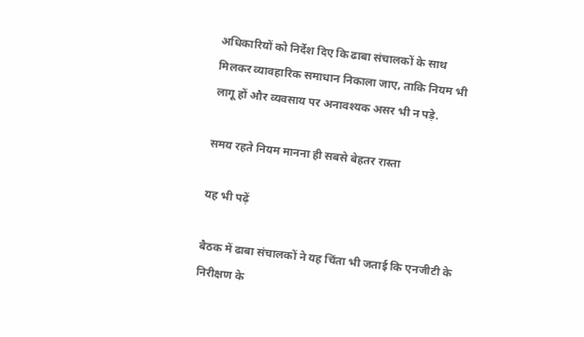अधिकारियों को निर्देश दिए कि ढाबा संचालकों के साथ मिलकर व्यावहारिक समाधान निकाला जाए, ताकि नियम भी लागू हों और व्यवसाय पर अनावश्यक असर भी न पड़े.

समय रहते नियम मानना ही सबसे बेहतर रास्ता

यह भी पढ़ें

बैठक में ढाबा संचालकों ने यह चिंता भी जताई कि एनजीटी के निरीक्षण के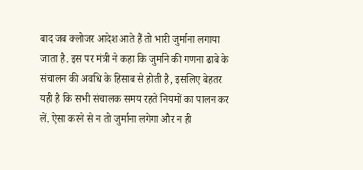बाद जब क्लोजर आदेश आते हैं तो भारी जुर्माना लगाया जाता है. इस पर मंत्री ने कहा कि जुर्माने की गणना ढाबे के संचालन की अवधि के हिसाब से होती है, इसलिए बेहतर यही है कि सभी संचालक समय रहते नियमों का पालन कर लें. ऐसा करने से न तो जुर्माना लगेगा और न ही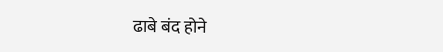ढाबे बंद होने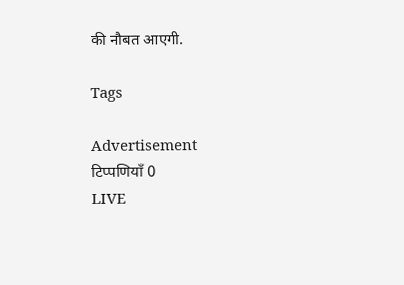की नौबत आएगी.

Tags

Advertisement
टिप्पणियाँ 0
LIVE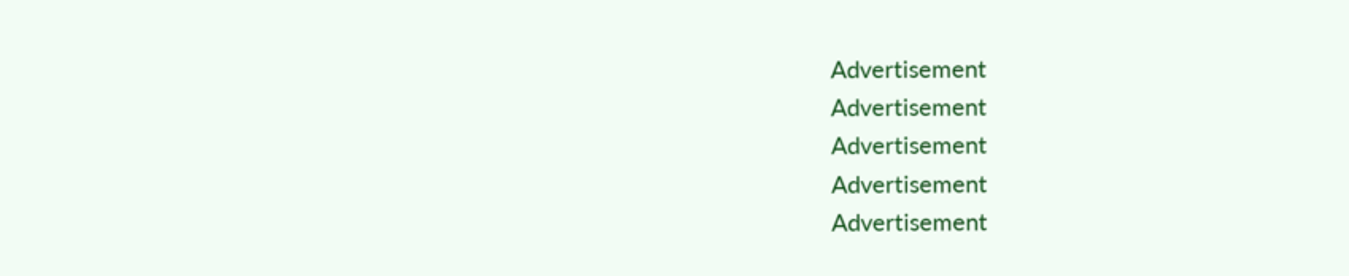Advertisement
Advertisement
Advertisement
Advertisement
Advertisement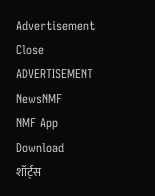Advertisement
Close
ADVERTISEMENT
NewsNMF
NMF App
Download
शॉर्ट्स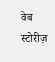वेब स्टोरीज़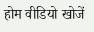होम वीडियो खोजें